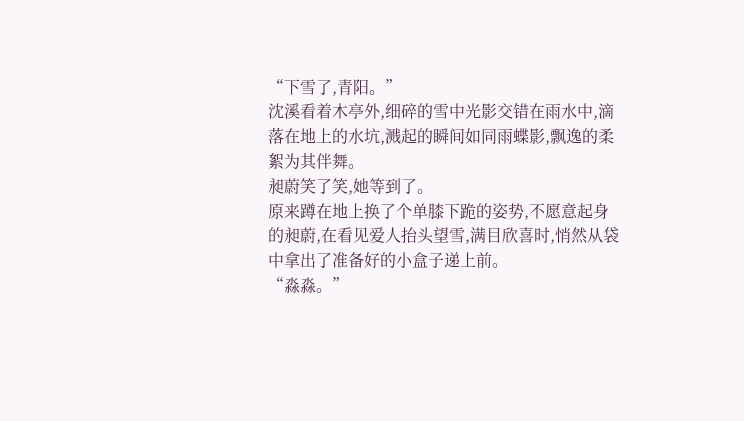“下雪了,青阳。”
沈溪看着木亭外,细碎的雪中光影交错在雨水中,滴落在地上的水坑,溅起的瞬间如同雨蝶影,飘逸的柔絮为其伴舞。
昶蔚笑了笑,她等到了。
原来蹲在地上换了个单膝下跪的姿势,不愿意起身的昶蔚,在看见爱人抬头望雪,满目欣喜时,悄然从袋中拿出了准备好的小盒子递上前。
“淼淼。”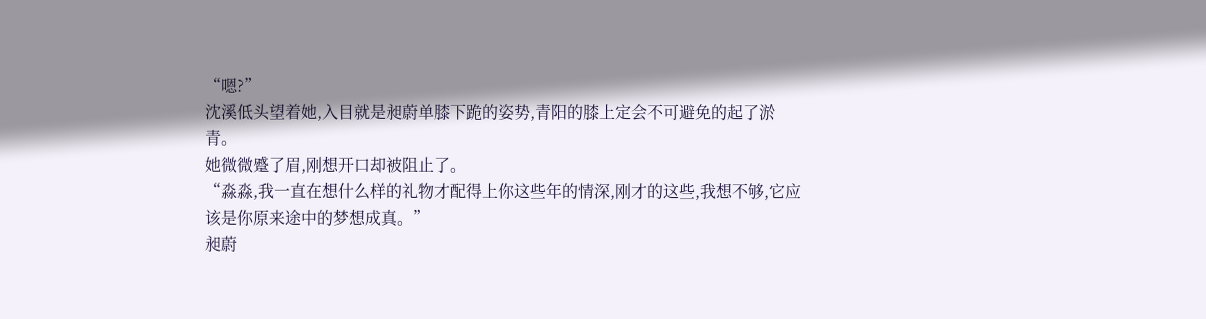“嗯?”
沈溪低头望着她,入目就是昶蔚单膝下跪的姿势,青阳的膝上定会不可避免的起了淤青。
她微微蹙了眉,刚想开口却被阻止了。
“淼淼,我一直在想什么样的礼物才配得上你这些年的情深,刚才的这些,我想不够,它应该是你原来途中的梦想成真。”
昶蔚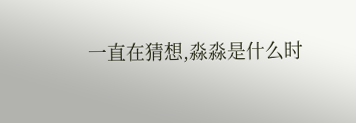一直在猜想,淼淼是什么时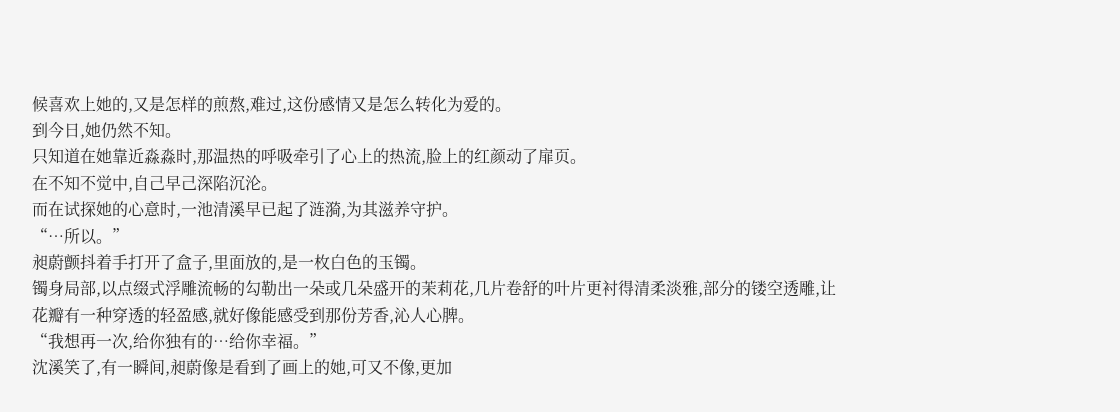候喜欢上她的,又是怎样的煎熬,难过,这份感情又是怎么转化为爱的。
到今日,她仍然不知。
只知道在她靠近淼淼时,那温热的呼吸牵引了心上的热流,脸上的红颜动了扉页。
在不知不觉中,自己早己深陷沉沦。
而在试探她的心意时,一池清溪早已起了涟漪,为其滋养守护。
“…所以。”
昶蔚颤抖着手打开了盒子,里面放的,是一枚白色的玉镯。
镯身局部,以点缀式浮雕流畅的勾勒出一朵或几朵盛开的茉莉花,几片卷舒的叶片更衬得清柔淡雅,部分的镂空透雕,让花瓣有一种穿透的轻盈感,就好像能感受到那份芳香,沁人心脾。
“我想再一次,给你独有的…给你幸福。”
沈溪笑了,有一瞬间,昶蔚像是看到了画上的她,可又不像,更加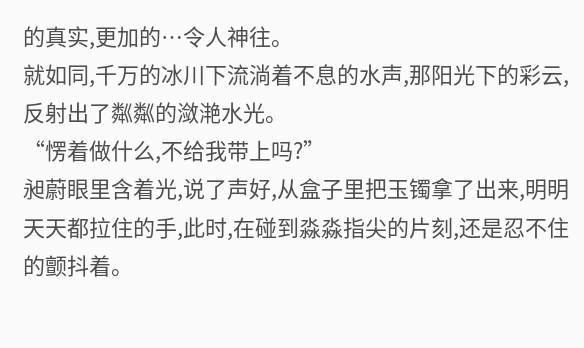的真实,更加的…令人神往。
就如同,千万的冰川下流淌着不息的水声,那阳光下的彩云,反射出了粼粼的潋滟水光。
“愣着做什么,不给我带上吗?”
昶蔚眼里含着光,说了声好,从盒子里把玉镯拿了出来,明明天天都拉住的手,此时,在碰到淼淼指尖的片刻,还是忍不住的颤抖着。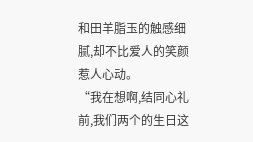和田羊脂玉的触感细腻,却不比爱人的笑颜惹人心动。
“我在想啊,结同心礼前,我们两个的生日这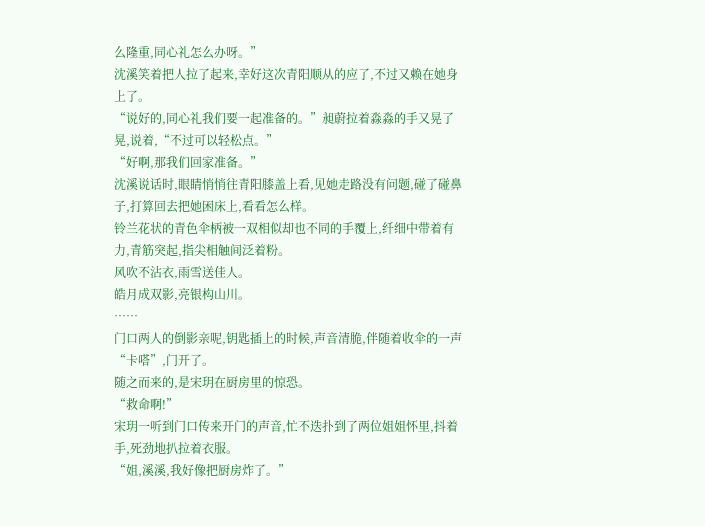么隆重,同心礼怎么办呀。”
沈溪笑着把人拉了起来,幸好这次青阳顺从的应了,不过又赖在她身上了。
“说好的,同心礼我们要一起准备的。”昶蔚拉着淼淼的手又晃了晃,说着,“不过可以轻松点。”
“好啊,那我们回家准备。”
沈溪说话时,眼睛悄悄往青阳膝盖上看,见她走路没有问题,碰了碰鼻子,打算回去把她困床上,看看怎么样。
铃兰花状的青色伞柄被一双相似却也不同的手覆上,纤细中带着有力,青筋突起,指尖相触间泛着粉。
风吹不沾衣,雨雪送佳人。
皓月成双影,亮银构山川。
……
门口两人的倒影亲呢,钥匙插上的时候,声音清脆,伴随着收伞的一声“卡嗒”,门开了。
随之而来的,是宋玥在厨房里的惊恐。
“救命啊!”
宋玥一听到门口传来开门的声音,忙不迭扑到了两位姐姐怀里,抖着手,死劲地扒拉着衣服。
“姐,溪溪,我好像把厨房炸了。”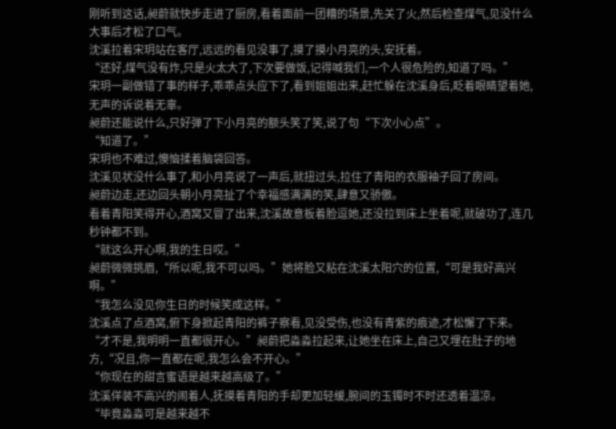刚听到这话,昶蔚就快步走进了厨房,看着面前一团糟的场景,先关了火,然后检查煤气,见没什么大事后才松了口气。
沈溪拉着宋玥站在客厅,远远的看见没事了,摸了摸小月亮的头,安抚着。
“还好,煤气没有炸,只是火太大了,下次要做饭,记得喊我们,一个人很危险的,知道了吗。”
宋玥一副做错了事的样子,乖乖点头应下了,看到姐姐出来,赶忙躲在沈溪身后,眨着眼睛望着她,无声的诉说着无辜。
昶蔚还能说什么,只好弹了下小月亮的额头笑了笑,说了句“下次小心点”。
“知道了。”
宋玥也不难过,懊恼揉着脑袋回答。
沈溪见状没什么事了,和小月亮说了一声后,就扭过头,拉住了青阳的衣服袖子回了房间。
昶蔚边走,还边回头朝小月亮扯了个幸福感满满的笑,肆意又骄傲。
看着青阳笑得开心,酒窝又冒了出来,沈溪故意板着脸逗她,还没拉到床上坐着呢,就破功了,连几秒钟都不到。
“就这么开心啊,我的生日哎。”
昶蔚微微挑眉,“所以呢,我不可以吗。”她将脸又粘在沈溪太阳穴的位置,“可是我好高兴啊。”
“我怎么没见你生日的时候笑成这样。”
沈溪点了点酒窝,俯下身掀起青阳的裤子察看,见没受伤,也没有青紫的痕迹,才松懈了下来。
“才不是,我明明一直都很开心。”昶蔚把淼淼拉起来,让她坐在床上,自己又埋在肚子的地方,“况且,你一直都在呢,我怎么会不开心。”
“你现在的甜言蜜语是越来越高级了。”
沈溪佯装不高兴的闹着人,抚摸着青阳的手却更加轻缓,腕间的玉镯时不时还透着温凉。
“毕竟淼淼可是越来越不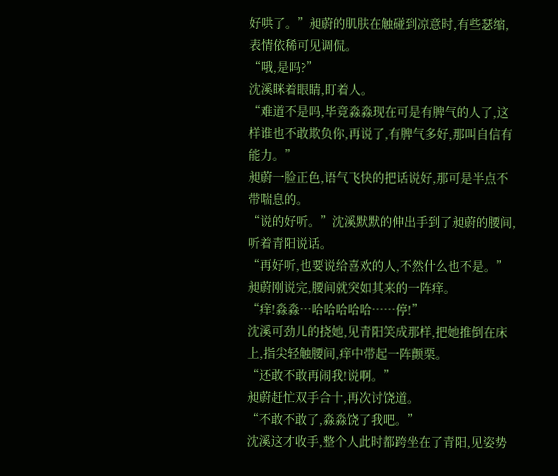好哄了。”昶蔚的肌肤在触碰到凉意时,有些瑟缩,表情依稀可见调侃。
“哦,是吗?”
沈溪眯着眼睛,盯着人。
“难道不是吗,毕竟淼淼现在可是有脾气的人了,这样谁也不敢欺负你,再说了,有脾气多好,那叫自信有能力。”
昶蔚一脸正色,语气飞快的把话说好,那可是半点不带喘息的。
“说的好听。”沈溪默默的伸出手到了昶蔚的腰间,听着青阳说话。
“再好听,也要说给喜欢的人,不然什么也不是。”
昶蔚刚说完,腰间就突如其来的一阵痒。
“痒!淼淼…哈哈哈哈哈……停!”
沈溪可劲儿的挠她,见青阳笑成那样,把她推倒在床上,指尖轻触腰间,痒中带起一阵颤栗。
“还敢不敢再闹我!说啊。”
昶蔚赶忙双手合十,再次讨饶道。
“不敢不敢了,淼淼饶了我吧。”
沈溪这才收手,整个人此时都跨坐在了青阳,见姿势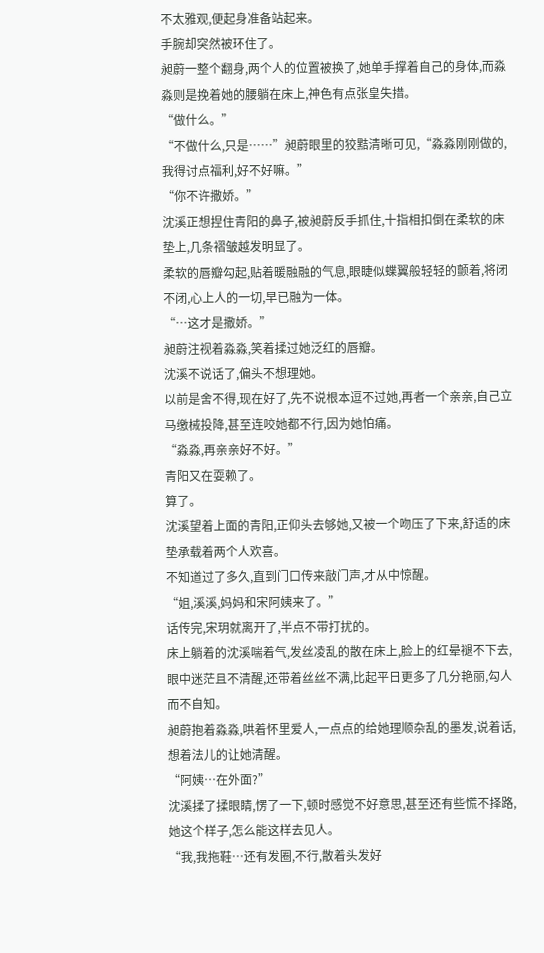不太雅观,便起身准备站起来。
手腕却突然被环住了。
昶蔚一整个翻身,两个人的位置被换了,她单手撑着自己的身体,而淼淼则是挽着她的腰躺在床上,神色有点张皇失措。
“做什么。”
“不做什么,只是……”昶蔚眼里的狡黠清晰可见,“淼淼刚刚做的,我得讨点福利,好不好嘛。”
“你不许撒娇。”
沈溪正想捏住青阳的鼻子,被昶蔚反手抓住,十指相扣倒在柔软的床垫上,几条褶皱越发明显了。
柔软的唇瓣勾起,贴着暖融融的气息,眼睫似蝶翼般轻轻的颤着,将闭不闭,心上人的一切,早已融为一体。
“…这才是撒娇。”
昶蔚注视着淼淼,笑着揉过她泛红的唇瓣。
沈溪不说话了,偏头不想理她。
以前是舍不得,现在好了,先不说根本逗不过她,再者一个亲亲,自己立马缴械投降,甚至连咬她都不行,因为她怕痛。
“淼淼,再亲亲好不好。”
青阳又在耍赖了。
算了。
沈溪望着上面的青阳,正仰头去够她,又被一个吻压了下来,舒适的床垫承载着两个人欢喜。
不知道过了多久,直到门口传来敲门声,才从中惊醒。
“姐,溪溪,妈妈和宋阿姨来了。”
话传完,宋玥就离开了,半点不带打扰的。
床上躺着的沈溪喘着气,发丝凌乱的散在床上,脸上的红晕褪不下去,眼中迷茫且不清醒,还带着丝丝不满,比起平日更多了几分艳丽,勾人而不自知。
昶蔚抱着淼淼,哄着怀里爱人,一点点的给她理顺杂乱的墨发,说着话,想着法儿的让她清醒。
“阿姨…在外面?”
沈溪揉了揉眼睛,愣了一下,顿时感觉不好意思,甚至还有些慌不择路,她这个样子,怎么能这样去见人。
“我,我拖鞋…还有发圈,不行,散着头发好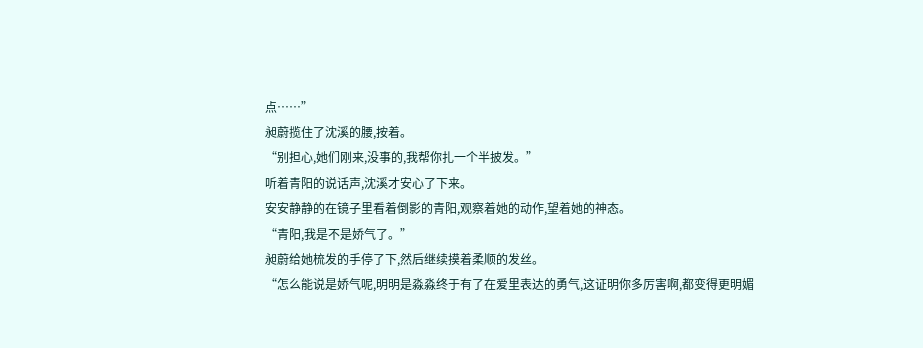点……”
昶蔚揽住了沈溪的腰,按着。
“别担心,她们刚来,没事的,我帮你扎一个半披发。”
听着青阳的说话声,沈溪才安心了下来。
安安静静的在镜子里看着倒影的青阳,观察着她的动作,望着她的神态。
“青阳,我是不是娇气了。”
昶蔚给她梳发的手停了下,然后继续摸着柔顺的发丝。
“怎么能说是娇气呢,明明是淼淼终于有了在爱里表达的勇气,这证明你多厉害啊,都变得更明媚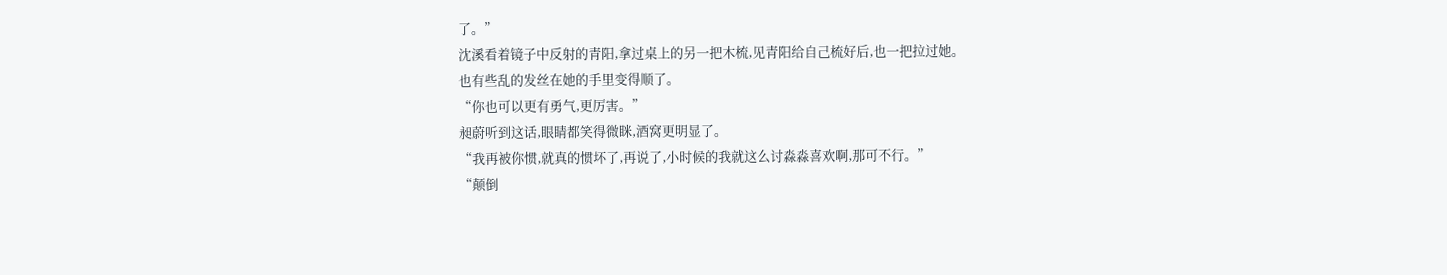了。”
沈溪看着镜子中反射的青阳,拿过桌上的另一把木梳,见青阳给自己梳好后,也一把拉过她。
也有些乱的发丝在她的手里变得顺了。
“你也可以更有勇气,更厉害。”
昶蔚听到这话,眼睛都笑得微眯,酒窝更明显了。
“我再被你惯,就真的惯坏了,再说了,小时候的我就这么讨淼淼喜欢啊,那可不行。”
“颠倒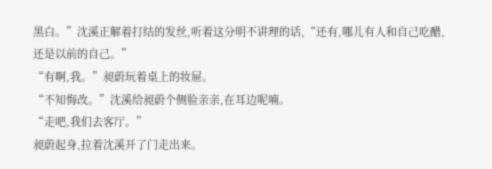黑白。”沈溪正解着打结的发丝,听着这分明不讲理的话,“还有,哪儿有人和自己吃醋,还是以前的自己。”
“有啊,我。”昶蔚玩着桌上的妆屉。
“不知悔改。”沈溪给昶蔚个侧脸亲亲,在耳边呢喃。
“走吧,我们去客厅。”
昶蔚起身,拉着沈溪开了门走出来。